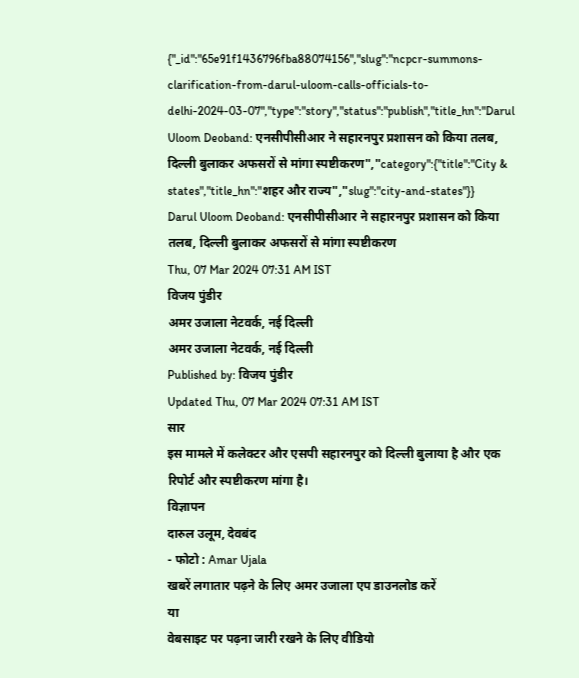{"_id":"65e91f1436796fba88074156","slug":"ncpcr-summons-clarification-from-darul-uloom-calls-officials-to-delhi-2024-03-07","type":"story","status":"publish","title_hn":"Darul Uloom Deoband: एनसीपीसीआर ने सहारनपुर प्रशासन को किया तलब, दिल्ली बुलाकर अफसरों से मांगा स्पष्टीकरण","category":{"title":"City & states","title_hn":"शहर और राज्य","slug":"city-and-states"}}
Darul Uloom Deoband: एनसीपीसीआर ने सहारनपुर प्रशासन को किया तलब, दिल्ली बुलाकर अफसरों से मांगा स्पष्टीकरण
Thu, 07 Mar 2024 07:31 AM IST
विजय पुंडीर
अमर उजाला नेटवर्क, नई दिल्ली
अमर उजाला नेटवर्क, नई दिल्ली
Published by: विजय पुंडीर
Updated Thu, 07 Mar 2024 07:31 AM IST
सार
इस मामले में कलेक्टर और एसपी सहारनपुर को दिल्ली बुलाया है और एक रिपोर्ट और स्पष्टीकरण मांगा है।
विज्ञापन
दारुल उलूम, देवबंद
- फोटो : Amar Ujala
खबरें लगातार पढ़ने के लिए अमर उजाला एप डाउनलोड करें
या
वेबसाइट पर पढ़ना जारी रखने के लिए वीडियो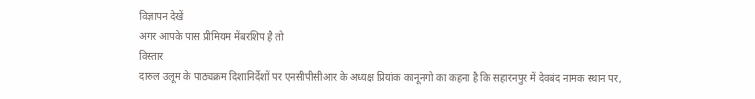विज्ञापन देखें
अगर आपके पास प्रीमियम मेंबरशिप है तो
विस्तार
दारुल उलूम के पाठ्यक्रम दिशानिर्देशों पर एनसीपीसीआर के अध्यक्ष प्रियांक कानूनगो का कहना है कि सहारनपुर में देवबंद नामक स्थान पर,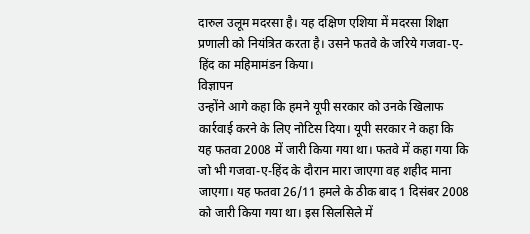दारुल उलूम मदरसा है। यह दक्षिण एशिया में मदरसा शिक्षा प्रणाली को नियंत्रित करता है। उसने फतवे के जरिये गजवा-ए-हिंद का महिमामंडन किया।
विज्ञापन
उन्होंने आगे कहा कि हमने यूपी सरकार को उनके खिलाफ कार्रवाई करने के लिए नोटिस दिया। यूपी सरकार ने कहा कि यह फतवा 2008 में जारी किया गया था। फतवे में कहा गया कि जो भी गजवा-ए-हिंद के दौरान मारा जाएगा वह शहीद माना जाएगा। यह फतवा 26/11 हमले के ठीक बाद 1 दिसंबर 2008 को जारी किया गया था। इस सिलसिले में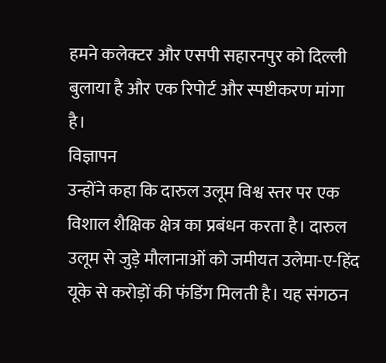हमने कलेक्टर और एसपी सहारनपुर को दिल्ली बुलाया है और एक रिपोर्ट और स्पष्टीकरण मांगा है।
विज्ञापन
उन्होंने कहा कि दारुल उलूम विश्व स्तर पर एक विशाल शैक्षिक क्षेत्र का प्रबंधन करता है। दारुल उलूम से जुड़े मौलानाओं को जमीयत उलेमा-ए-हिंद यूके से करोड़ों की फंडिंग मिलती है। यह संगठन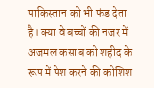पाकिस्तान को भी फंड देता है। क्या वे बच्चों की नजर में अजमल कसाब को शहीद के रूप में पेश करने की कोशिश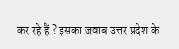कर रहे हैं ? इसका जवाब उत्तर प्रदेश के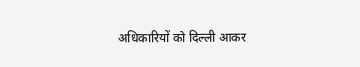अधिकारियों को दिल्ली आकर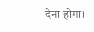देना होगा।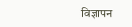विज्ञापन